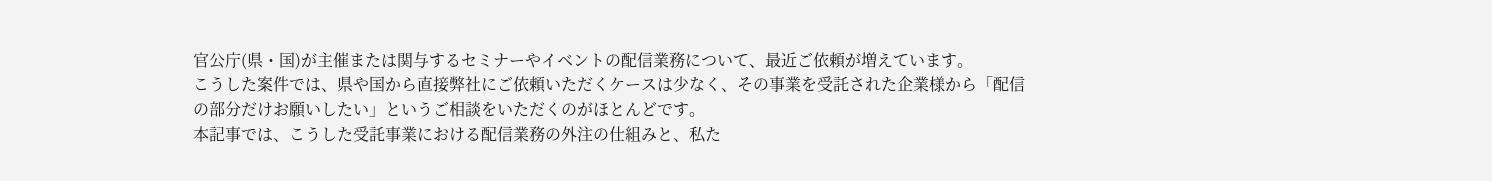官公庁(県・国)が主催または関与するセミナーやイベントの配信業務について、最近ご依頼が増えています。
こうした案件では、県や国から直接弊社にご依頼いただくケースは少なく、その事業を受託された企業様から「配信の部分だけお願いしたい」というご相談をいただくのがほとんどです。
本記事では、こうした受託事業における配信業務の外注の仕組みと、私た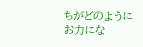ちがどのようにお力にな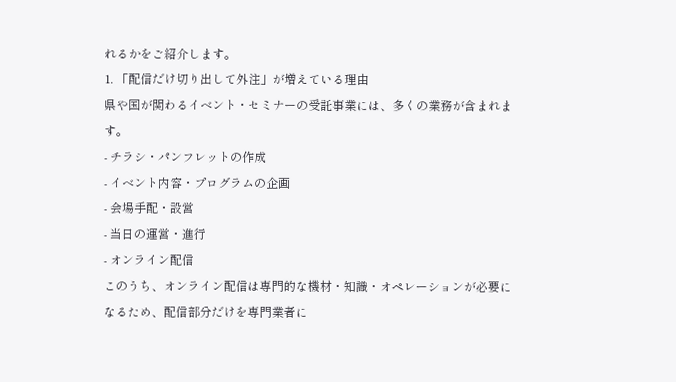れるかをご紹介します。
1. 「配信だけ切り出して外注」が増えている理由
県や国が関わるイベント・セミナーの受託事業には、多くの業務が含まれます。
- チラシ・パンフレットの作成
- イベント内容・プログラムの企画
- 会場手配・設営
- 当日の運営・進行
- オンライン配信
このうち、オンライン配信は専門的な機材・知識・オペレーションが必要になるため、配信部分だけを専門業者に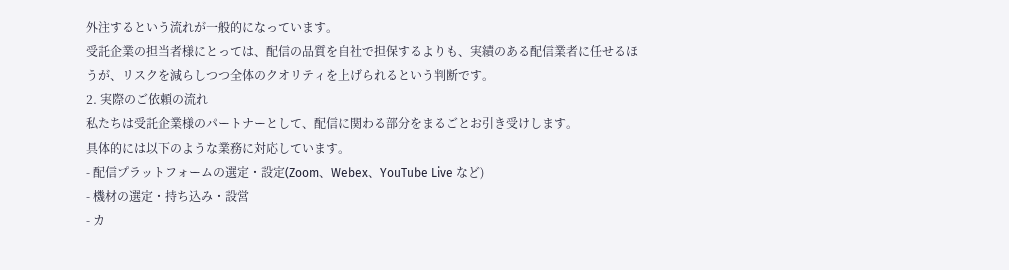外注するという流れが一般的になっています。
受託企業の担当者様にとっては、配信の品質を自社で担保するよりも、実績のある配信業者に任せるほうが、リスクを減らしつつ全体のクオリティを上げられるという判断です。
2. 実際のご依頼の流れ
私たちは受託企業様のパートナーとして、配信に関わる部分をまるごとお引き受けします。
具体的には以下のような業務に対応しています。
- 配信プラットフォームの選定・設定(Zoom、Webex、YouTube Live など)
- 機材の選定・持ち込み・設営
- カ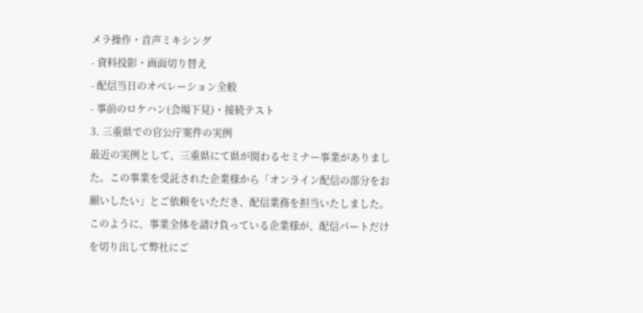メラ操作・音声ミキシング
- 資料投影・画面切り替え
- 配信当日のオペレーション全般
- 事前のロケハン(会場下見)・接続テスト
3. 三重県での官公庁案件の実例
最近の実例として、三重県にて県が関わるセミナー事業がありました。この事業を受託された企業様から「オンライン配信の部分をお願いしたい」とご依頼をいただき、配信業務を担当いたしました。
このように、事業全体を請け負っている企業様が、配信パートだけを切り出して弊社にご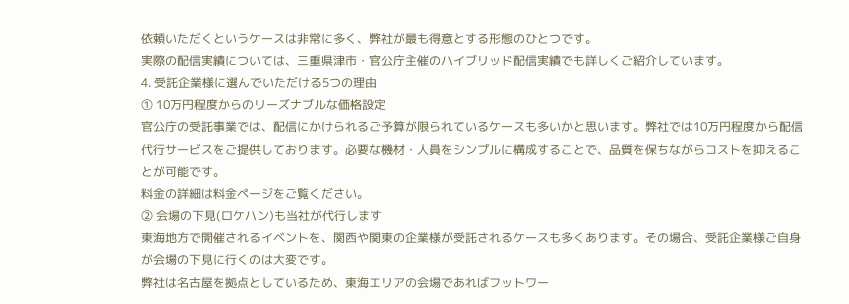依頼いただくというケースは非常に多く、弊社が最も得意とする形態のひとつです。
実際の配信実績については、三重県津市・官公庁主催のハイブリッド配信実績でも詳しくご紹介しています。
4. 受託企業様に選んでいただける5つの理由
① 10万円程度からのリーズナブルな価格設定
官公庁の受託事業では、配信にかけられるご予算が限られているケースも多いかと思います。弊社では10万円程度から配信代行サービスをご提供しております。必要な機材・人員をシンプルに構成することで、品質を保ちながらコストを抑えることが可能です。
料金の詳細は料金ページをご覧ください。
② 会場の下見(ロケハン)も当社が代行します
東海地方で開催されるイベントを、関西や関東の企業様が受託されるケースも多くあります。その場合、受託企業様ご自身が会場の下見に行くのは大変です。
弊社は名古屋を拠点としているため、東海エリアの会場であればフットワー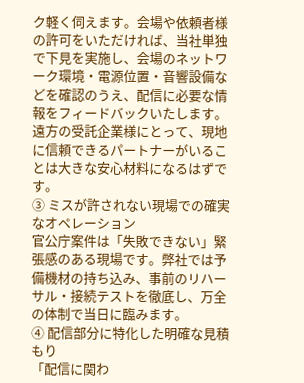ク軽く伺えます。会場や依頼者様の許可をいただければ、当社単独で下見を実施し、会場のネットワーク環境・電源位置・音響設備などを確認のうえ、配信に必要な情報をフィードバックいたします。
遠方の受託企業様にとって、現地に信頼できるパートナーがいることは大きな安心材料になるはずです。
③ ミスが許されない現場での確実なオペレーション
官公庁案件は「失敗できない」緊張感のある現場です。弊社では予備機材の持ち込み、事前のリハーサル・接続テストを徹底し、万全の体制で当日に臨みます。
④ 配信部分に特化した明確な見積もり
「配信に関わ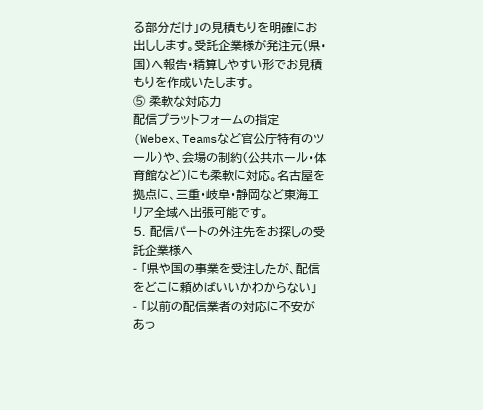る部分だけ」の見積もりを明確にお出しします。受託企業様が発注元(県・国)へ報告・精算しやすい形でお見積もりを作成いたします。
⑤ 柔軟な対応力
配信プラットフォームの指定(Webex、Teamsなど官公庁特有のツール)や、会場の制約(公共ホール・体育館など)にも柔軟に対応。名古屋を拠点に、三重・岐阜・静岡など東海エリア全域へ出張可能です。
5. 配信パートの外注先をお探しの受託企業様へ
- 「県や国の事業を受注したが、配信をどこに頼めばいいかわからない」
- 「以前の配信業者の対応に不安があっ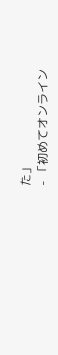た」
- 「初めてオンライン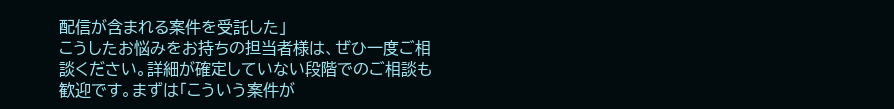配信が含まれる案件を受託した」
こうしたお悩みをお持ちの担当者様は、ぜひ一度ご相談ください。詳細が確定していない段階でのご相談も歓迎です。まずは「こういう案件が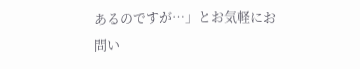あるのですが…」とお気軽にお問い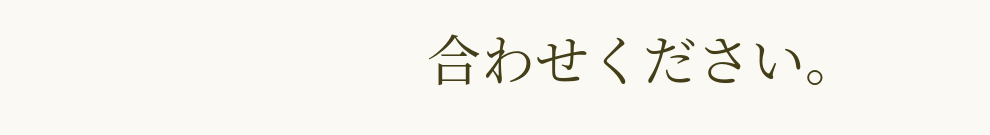合わせください。